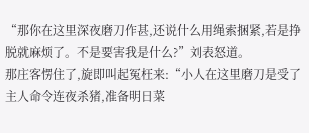“那你在这里深夜磨刀作甚,还说什么用绳索捆紧,若是挣脱就麻烦了。不是要害我是什么?”刘表怒道。
那庄客愣住了,旋即叫起冤枉来:“小人在这里磨刀是受了主人命令连夜杀猪,准备明日菜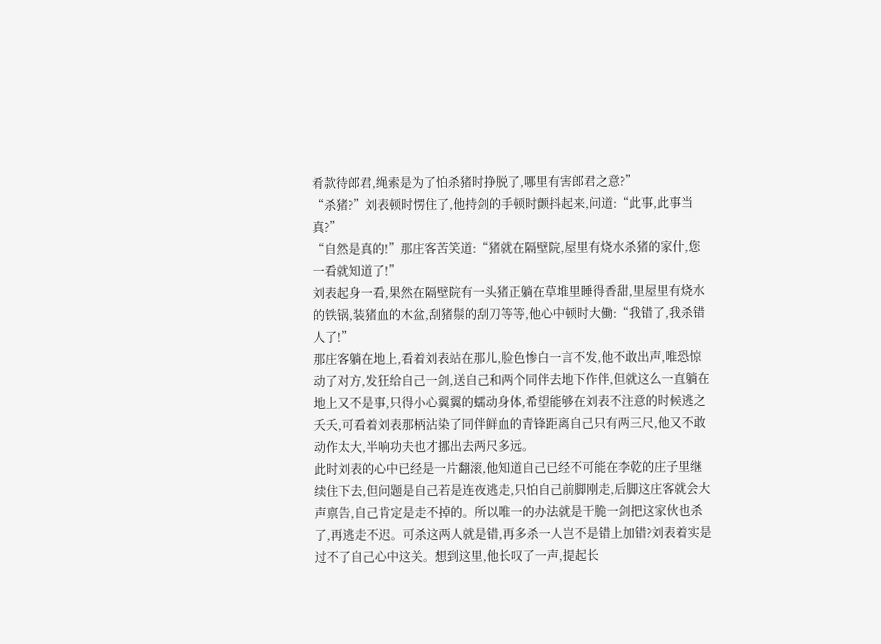肴款待郎君,绳索是为了怕杀猪时挣脱了,哪里有害郎君之意?”
“杀猪?”刘表顿时愣住了,他持剑的手顿时颤抖起来,问道:“此事,此事当真?”
“自然是真的!”那庄客苦笑道:“猪就在隔壁院,屋里有烧水杀猪的家什,您一看就知道了!”
刘表起身一看,果然在隔壁院有一头猪正躺在草堆里睡得香甜,里屋里有烧水的铁锅,装猪血的木盆,刮猪鬃的刮刀等等,他心中顿时大働:“我错了,我杀错人了!”
那庄客躺在地上,看着刘表站在那儿,脸色惨白一言不发,他不敢出声,唯恐惊动了对方,发狂给自己一剑,送自己和两个同伴去地下作伴,但就这么一直躺在地上又不是事,只得小心翼翼的蠕动身体,希望能够在刘表不注意的时候逃之夭夭,可看着刘表那柄沾染了同伴鲜血的青锋距离自己只有两三尺,他又不敢动作太大,半响功夫也才挪出去两尺多远。
此时刘表的心中已经是一片翻滚,他知道自己已经不可能在李乾的庄子里继续住下去,但问题是自己若是连夜逃走,只怕自己前脚刚走,后脚这庄客就会大声禀告,自己肯定是走不掉的。所以唯一的办法就是干脆一剑把这家伙也杀了,再逃走不迟。可杀这两人就是错,再多杀一人岂不是错上加错?刘表着实是过不了自己心中这关。想到这里,他长叹了一声,提起长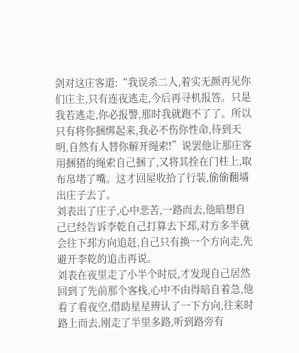剑对这庄客道:“我误杀二人,着实无颜再见你们庄主,只有连夜逃走,今后再寻机报答。只是我若逃走,你必报警,那时我就跑不了了。所以只有将你捆绑起来,我必不伤你性命,待到天明,自然有人替你解开绳索!”说罢他让那庄客用捆猪的绳索自己捆了,又将其拴在门柱上,取布帛堵了嘴。这才回屋收拾了行装,偷偷翻墙出庄子去了。
刘表出了庄子,心中悲苦,一路而去,他暗想自己已经告诉李乾自己打算去下邳,对方多半就会往下邳方向追赶,自己只有换一个方向走,先避开李乾的追击再说。
刘表在夜里走了小半个时辰,才发现自己居然回到了先前那个客栈,心中不由得暗自着急,他看了看夜空,借助星星辨认了一下方向,往来时路上而去,刚走了半里多路,听到路旁有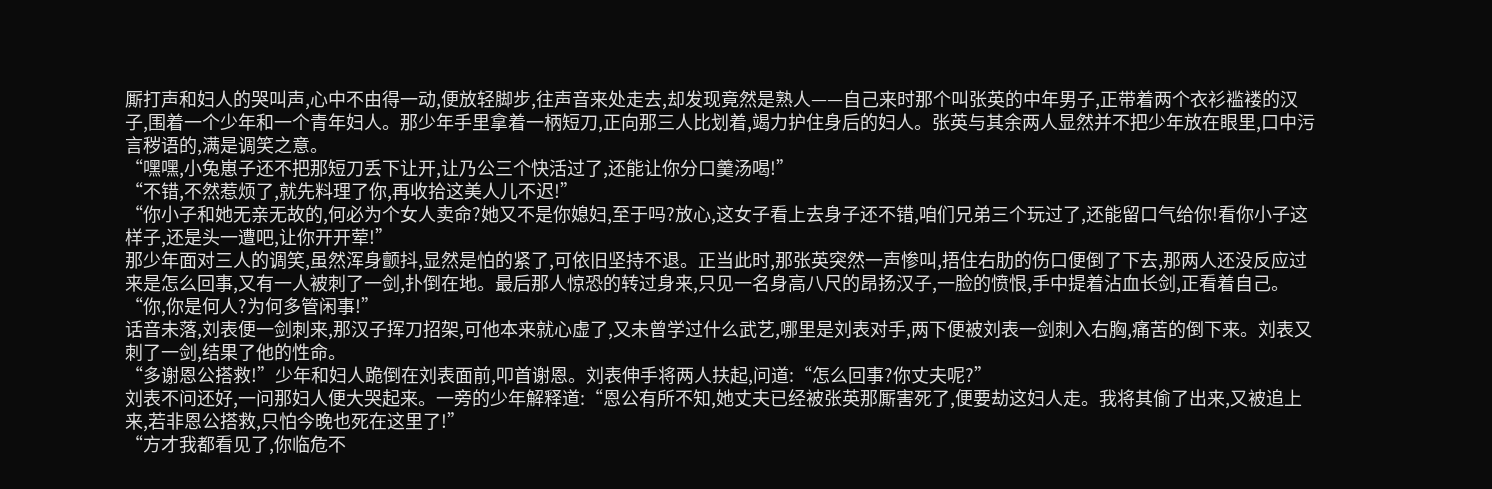厮打声和妇人的哭叫声,心中不由得一动,便放轻脚步,往声音来处走去,却发现竟然是熟人——自己来时那个叫张英的中年男子,正带着两个衣衫褴褛的汉子,围着一个少年和一个青年妇人。那少年手里拿着一柄短刀,正向那三人比划着,竭力护住身后的妇人。张英与其余两人显然并不把少年放在眼里,口中污言秽语的,满是调笑之意。
“嘿嘿,小兔崽子还不把那短刀丢下让开,让乃公三个快活过了,还能让你分口羹汤喝!”
“不错,不然惹烦了,就先料理了你,再收拾这美人儿不迟!”
“你小子和她无亲无故的,何必为个女人卖命?她又不是你媳妇,至于吗?放心,这女子看上去身子还不错,咱们兄弟三个玩过了,还能留口气给你!看你小子这样子,还是头一遭吧,让你开开荤!”
那少年面对三人的调笑,虽然浑身颤抖,显然是怕的紧了,可依旧坚持不退。正当此时,那张英突然一声惨叫,捂住右肋的伤口便倒了下去,那两人还没反应过来是怎么回事,又有一人被刺了一剑,扑倒在地。最后那人惊恐的转过身来,只见一名身高八尺的昂扬汉子,一脸的愤恨,手中提着沾血长剑,正看着自己。
“你,你是何人?为何多管闲事!”
话音未落,刘表便一剑刺来,那汉子挥刀招架,可他本来就心虚了,又未曾学过什么武艺,哪里是刘表对手,两下便被刘表一剑刺入右胸,痛苦的倒下来。刘表又刺了一剑,结果了他的性命。
“多谢恩公搭救!”少年和妇人跪倒在刘表面前,叩首谢恩。刘表伸手将两人扶起,问道:“怎么回事?你丈夫呢?”
刘表不问还好,一问那妇人便大哭起来。一旁的少年解释道:“恩公有所不知,她丈夫已经被张英那厮害死了,便要劫这妇人走。我将其偷了出来,又被追上来,若非恩公搭救,只怕今晚也死在这里了!”
“方才我都看见了,你临危不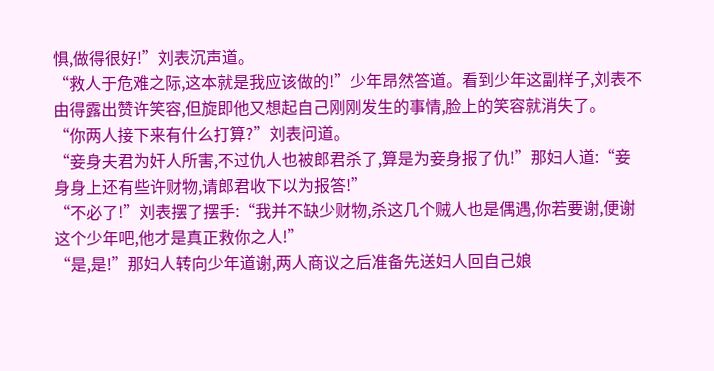惧,做得很好!”刘表沉声道。
“救人于危难之际,这本就是我应该做的!”少年昂然答道。看到少年这副样子,刘表不由得露出赞许笑容,但旋即他又想起自己刚刚发生的事情,脸上的笑容就消失了。
“你两人接下来有什么打算?”刘表问道。
“妾身夫君为奸人所害,不过仇人也被郎君杀了,算是为妾身报了仇!”那妇人道:“妾身身上还有些许财物,请郎君收下以为报答!”
“不必了!”刘表摆了摆手:“我并不缺少财物,杀这几个贼人也是偶遇,你若要谢,便谢这个少年吧,他才是真正救你之人!”
“是,是!”那妇人转向少年道谢,两人商议之后准备先送妇人回自己娘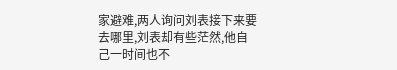家避难,两人询问刘表接下来要去哪里,刘表却有些茫然,他自己一时间也不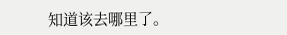知道该去哪里了。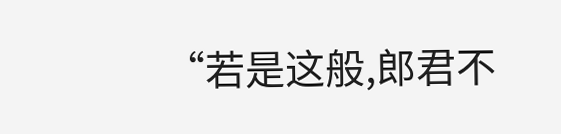“若是这般,郎君不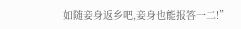如随妾身返乡吧,妾身也能报答一二!”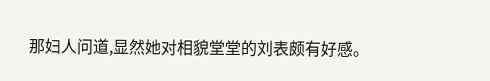那妇人问道,显然她对相貌堂堂的刘表颇有好感。